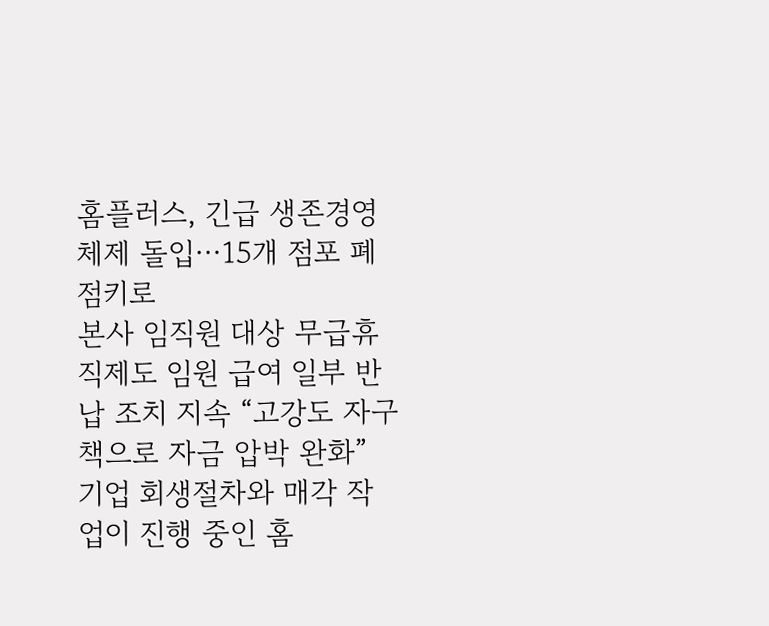홈플러스, 긴급 생존경영 체제 돌입⋯15개 점포 폐점키로
본사 임직원 대상 무급휴직제도 임원 급여 일부 반납 조치 지속 “고강도 자구책으로 자금 압박 완화” 기업 회생절차와 매각 작업이 진행 중인 홈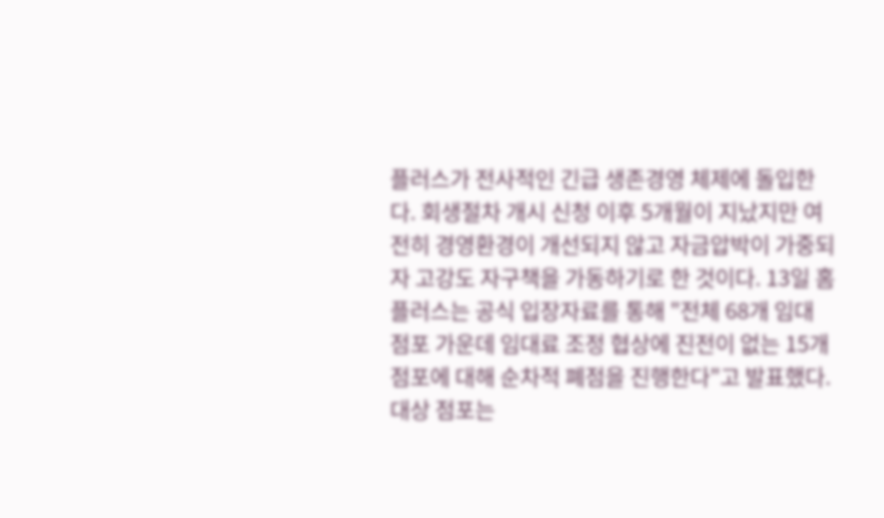플러스가 전사적인 긴급 생존경영 체제에 돌입한다. 회생절차 개시 신청 이후 5개월이 지났지만 여전히 경영환경이 개선되지 않고 자금압박이 가중되자 고강도 자구책을 가동하기로 한 것이다. 13일 홈플러스는 공식 입장자료를 통해 "전체 68개 임대 점포 가운데 임대료 조정 협상에 진전이 없는 15개 점포에 대해 순차적 폐점을 진행한다"고 발표했다. 대상 점포는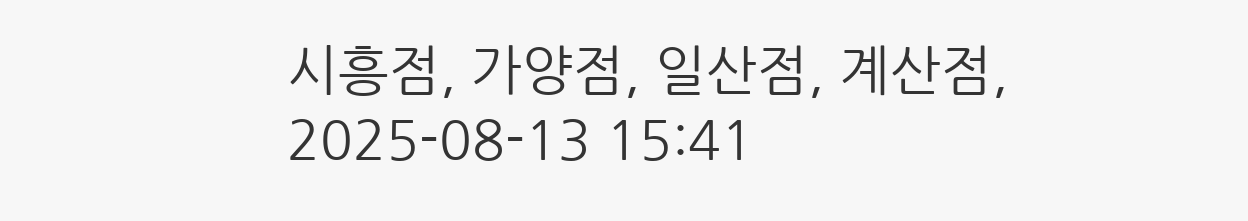시흥점, 가양점, 일산점, 계산점,
2025-08-13 15:41